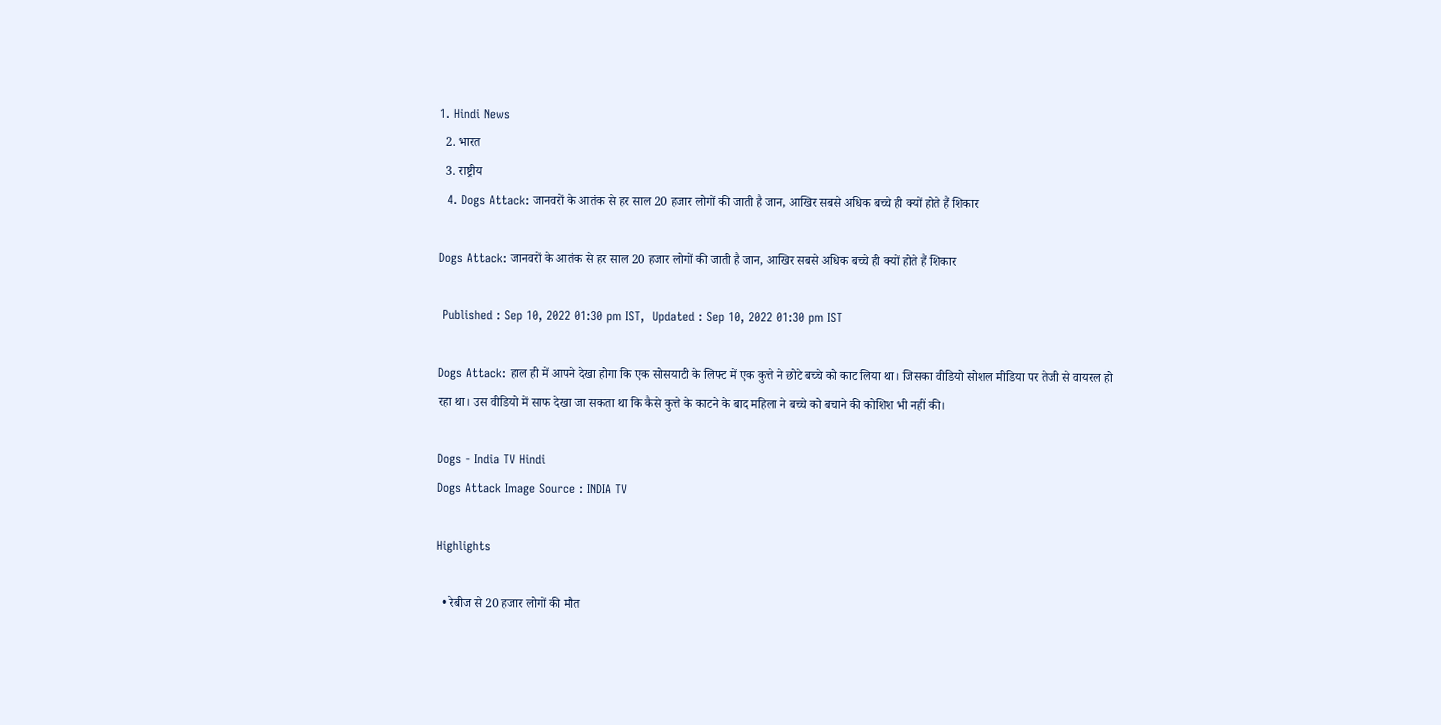1. Hindi News
  2. भारत
  3. राष्ट्रीय
  4. Dogs Attack: जानवरों के आतंक से हर साल 20 हजार लोगों की जाती है जान, आखिर सबसे अधिक बच्चे ही क्यों होते हैं शिकार

Dogs Attack: जानवरों के आतंक से हर साल 20 हजार लोगों की जाती है जान, आखिर सबसे अधिक बच्चे ही क्यों होते हैं शिकार

 Published : Sep 10, 2022 01:30 pm IST,  Updated : Sep 10, 2022 01:30 pm IST

Dogs Attack: हाल ही में आपने देखा होगा कि एक सोसयाटी के लिफ्ट में एक कुत्ते ने छोटे बच्चे को काट लिया था। जिसका वीडियो सोशल मीडिया पर तेजी से वायरल हो रहा था। उस वीडियो में साफ देखा जा सकता था कि कैसे कुत्ते के काटने के बाद महिला ने बच्चे को बचाने की कोशिश भी नहीं की।

Dogs - India TV Hindi
Dogs Attack Image Source : INDIA TV

Highlights

  • रेबीज से 20 हजार लोगों की मौत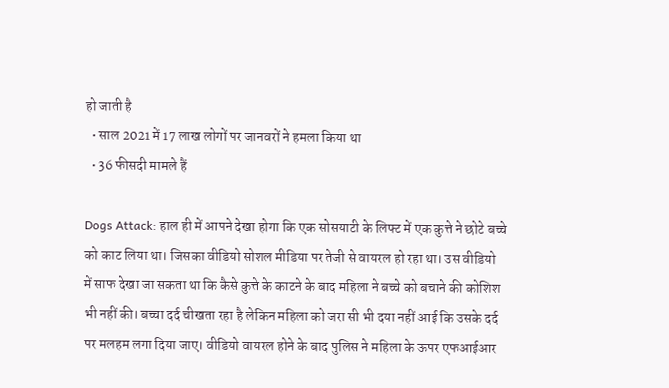हो जाती है
  • साल 2021 में 17 लाख लोगों पर जानवरों ने हमला किया था
  • 36 फीसदी मामले हैं

Dogs Attack: हाल ही में आपने देखा होगा कि एक सोसयाटी के लिफ्ट में एक कुत्ते ने छोटे बच्चे को काट लिया था। जिसका वीडियो सोशल मीडिया पर तेजी से वायरल हो रहा था। उस वीडियो में साफ देखा जा सकता था कि कैसे कुत्ते के काटने के बाद महिला ने बच्चे को बचाने की कोशिश भी नहीं की। बच्चा दर्द चीखता रहा है लेकिन महिला को जरा सी भी दया नहीं आई कि उसके दर्द पर मलहम लगा दिया जाए। वीडियो वायरल होने के बाद पुलिस ने महिला के ऊपर एफआईआर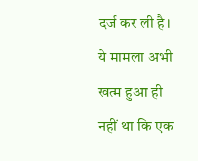दर्ज कर ली है। ये मामला अभी खत्म हुआ ही नहीं था कि एक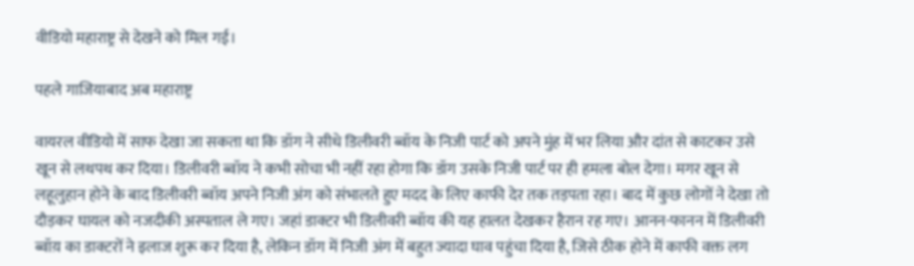वीडियो महाराष्ट्र से देखने को मिल गई।

पहले गाजियाबाद अब महाराष्ट्र

वायरल वीडियो में साफ देखा जा सकता था कि डॉग ने सीधे डिलीवरी ब्वॉय के निजी पार्ट को अपने मुंह में भर लिया और दांत से काटकर उसे खून से लथपथ कर दिया। डिलीवरी ब्वॉय ने कभी सोचा भी नहीं रहा होगा कि डॉग उसके निजी पार्ट पर ही हमला बोल देगा। मगर खून से लहूलुहान होने के बाद डिलीवरी ब्वॉय अपने निजी अंग को संभालते हुए मदद के लिए काफी देर तक तड़पता रहा। बाद में कुछ लोगों ने देखा तो दौड़कर घायल को नजदीकी अस्पताल ले गए। जहां डाक्टर भी डिलीवरी ब्वॉय की यह हालत देखकर हैरान रह गए। आनन-फानन में डिलीवरी ब्वॉय़ का डाक्टरों ने इलाज शुरू कर दिया है, लेकिन डॉग में निजी अंग में बहुत ज्यादा घाव पहुंचा दिया है, जिसे ठीक होने में काफी वक्त लग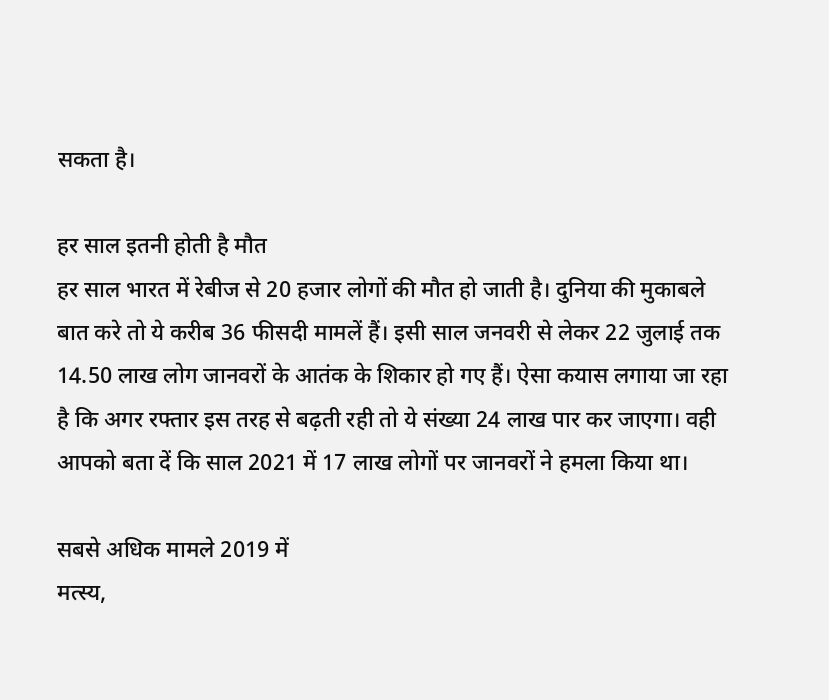सकता है।

हर साल इतनी होती है मौत
हर साल भारत में रेबीज से 20 हजार लोगों की मौत हो जाती है। दुनिया की मुकाबले बात करे तो ये करीब 36 फीसदी मामलें हैं। इसी साल जनवरी से लेकर 22 जुलाई तक 14.50 लाख लोग जानवरों के आतंक के शिकार हो गए हैं। ऐसा कयास लगाया जा रहा है कि अगर रफ्तार इस तरह से बढ़ती रही तो ये संख्या 24 लाख पार कर जाएगा। वही आपको बता दें कि साल 2021 में 17 लाख लोगों पर जानवरों ने हमला किया था।

सबसे अधिक मामले 2019 में
मत्स्य,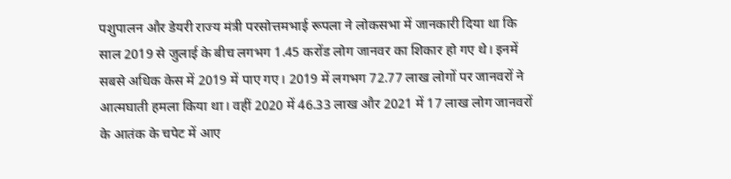पशुपालन और डेयरी राज्य मंत्री परसोत्तमभाई रूपला ने लोकसभा में जानकारी दिया था कि साल 2019 से जुलाई के बीच लगभग 1.45 करोंड लोग जानवर का शिकार हो गए थे। इनमें सबसे अधिक केस में 2019 में पाए गए। 2019 में लगभग 72.77 लाख लोगों पर जानवरों ने आत्मघाती हमला किया था। वहीं 2020 में 46.33 लाख और 2021 में 17 लाख लोग जानवरों के आतंक के चपेट में आए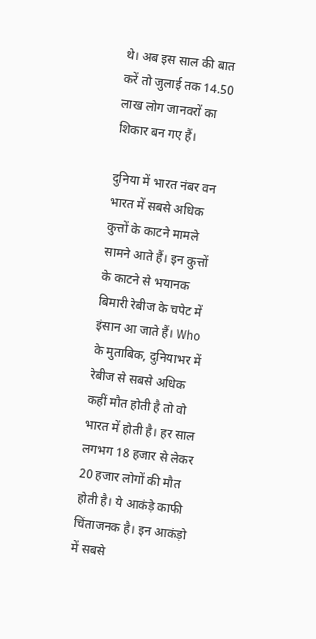थे। अब इस साल की बात करें तो जुलाई तक 14.50 लाख लोग जानवरों का शिकार बन गए हैं।

दुनिया में भारत नंबर वन
भारत में सबसे अधिक कुत्तों के काटने मामले सामने आते हैं। इन कुत्तों के काटने से भयानक बिमारी रेबीज के चपेट में इंसान आ जाते हैं। Who के मुताबिक, दुनियाभर में रेबीज से सबसे अधिक कहीं मौत होती है तो वो भारत में होती है। हर साल लगभग 18 हजार से लेकर 20 हजार लोगों की मौत होती है। ये आकंड़े काफी चिंताजनक है। इन आकंड़ो में सबसे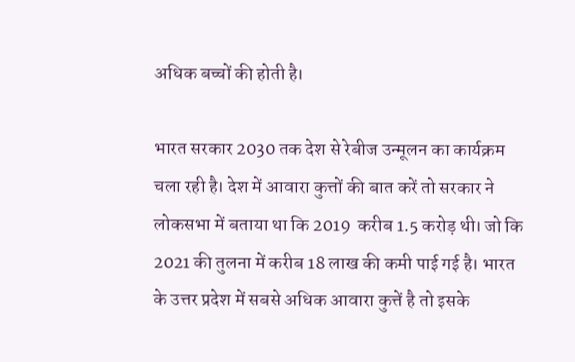अधिक बच्चों की होती है।

भारत सरकार 2030 तक देश से रेबीज उन्मूलन का कार्यक्रम चला रही है। देश में आवारा कुत्तों की बात करें तो सरकार ने लोकसभा में बताया था कि 2019  करीब 1.5 करोड़ थी। जो कि 2021 की तुलना में करीब 18 लाख की कमी पाई गई है। भारत के उत्तर प्रदेश में सबसे अधिक आवारा कुत्तें है तो इसके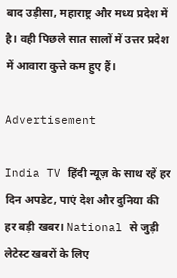बाद उड़ीसा, महाराष्ट्र और मध्य प्रदेश में है। वही पिछले सात सालों में उत्तर प्रदेश में आवारा कुत्ते कम हुए हैं।

Advertisement

India TV हिंदी न्यूज़ के साथ रहें हर दिन अपडेट, पाएं देश और दुनिया की हर बड़ी खबर। National से जुड़ी लेटेस्ट खबरों के लिए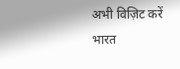अभी विज़िट करें भारत